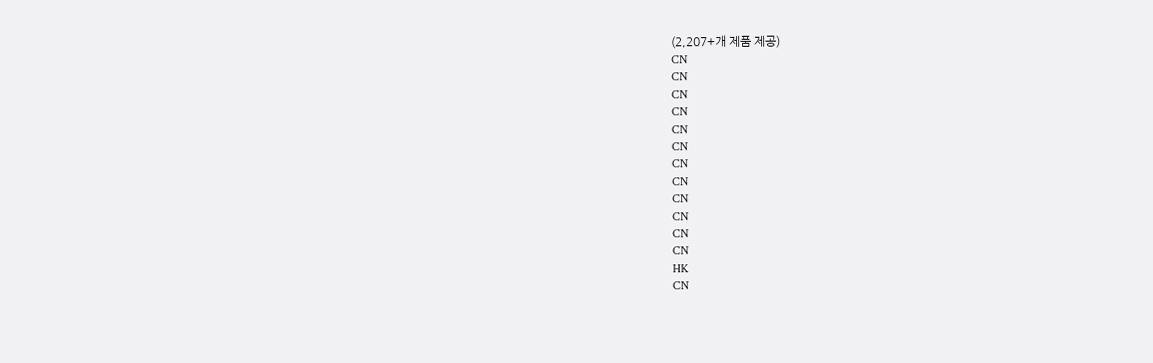(2,207+개 제품 제공)
CN
CN
CN
CN
CN
CN
CN
CN
CN
CN
CN
CN
HK
CN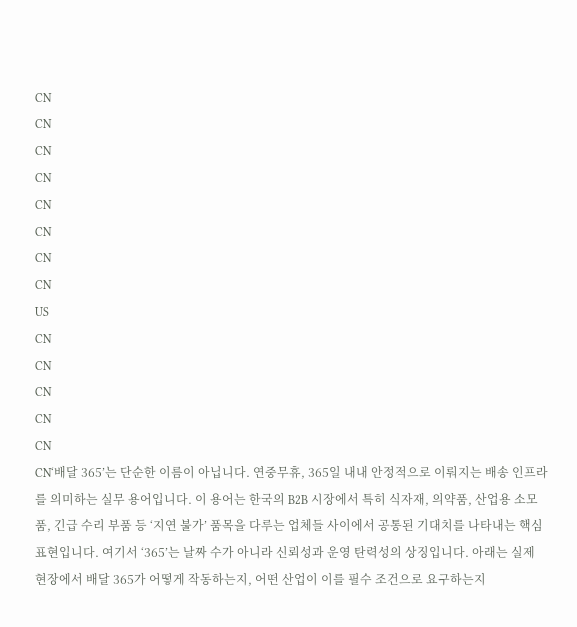CN
CN
CN
CN
CN
CN
CN
CN
US
CN
CN
CN
CN
CN
CN‘배달 365’는 단순한 이름이 아닙니다. 연중무휴, 365일 내내 안정적으로 이뤄지는 배송 인프라를 의미하는 실무 용어입니다. 이 용어는 한국의 B2B 시장에서 특히 식자재, 의약품, 산업용 소모품, 긴급 수리 부품 등 ‘지연 불가’ 품목을 다루는 업체들 사이에서 공통된 기대치를 나타내는 핵심 표현입니다. 여기서 ‘365’는 날짜 수가 아니라 신뢰성과 운영 탄력성의 상징입니다. 아래는 실제 현장에서 배달 365가 어떻게 작동하는지, 어떤 산업이 이를 필수 조건으로 요구하는지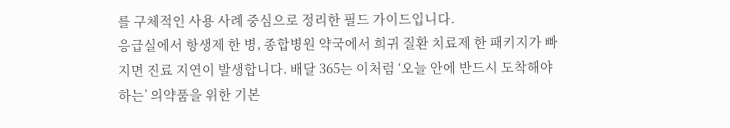를 구체적인 사용 사례 중심으로 정리한 필드 가이드입니다.
응급실에서 항생제 한 병, 종합병원 약국에서 희귀 질환 치료제 한 패키지가 빠지면 진료 지연이 발생합니다. 배달 365는 이처럼 ‘오늘 안에 반드시 도착해야 하는’ 의약품을 위한 기본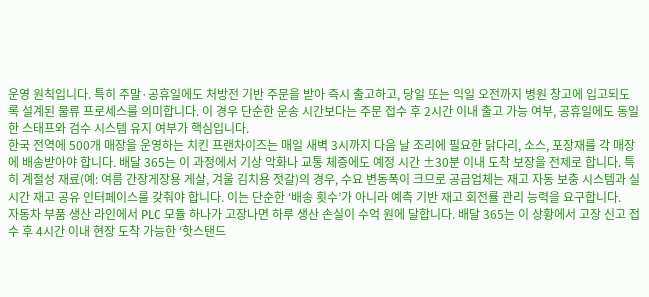운영 원칙입니다. 특히 주말·공휴일에도 처방전 기반 주문을 받아 즉시 출고하고, 당일 또는 익일 오전까지 병원 창고에 입고되도록 설계된 물류 프로세스를 의미합니다. 이 경우 단순한 운송 시간보다는 주문 접수 후 2시간 이내 출고 가능 여부, 공휴일에도 동일한 스태프와 검수 시스템 유지 여부가 핵심입니다.
한국 전역에 500개 매장을 운영하는 치킨 프랜차이즈는 매일 새벽 3시까지 다음 날 조리에 필요한 닭다리, 소스, 포장재를 각 매장에 배송받아야 합니다. 배달 365는 이 과정에서 기상 악화나 교통 체증에도 예정 시간 ±30분 이내 도착 보장을 전제로 합니다. 특히 계절성 재료(예: 여름 간장게장용 게살, 겨울 김치용 젓갈)의 경우, 수요 변동폭이 크므로 공급업체는 재고 자동 보충 시스템과 실시간 재고 공유 인터페이스를 갖춰야 합니다. 이는 단순한 ‘배송 횟수’가 아니라 예측 기반 재고 회전률 관리 능력을 요구합니다.
자동차 부품 생산 라인에서 PLC 모듈 하나가 고장나면 하루 생산 손실이 수억 원에 달합니다. 배달 365는 이 상황에서 고장 신고 접수 후 4시간 이내 현장 도착 가능한 ‘핫스탠드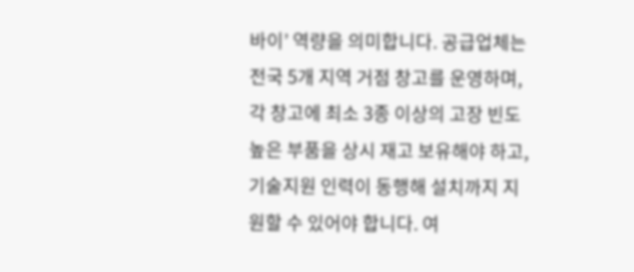바이’ 역량을 의미합니다. 공급업체는 전국 5개 지역 거점 창고를 운영하며, 각 창고에 최소 3종 이상의 고장 빈도 높은 부품을 상시 재고 보유해야 하고, 기술지원 인력이 동행해 설치까지 지원할 수 있어야 합니다. 여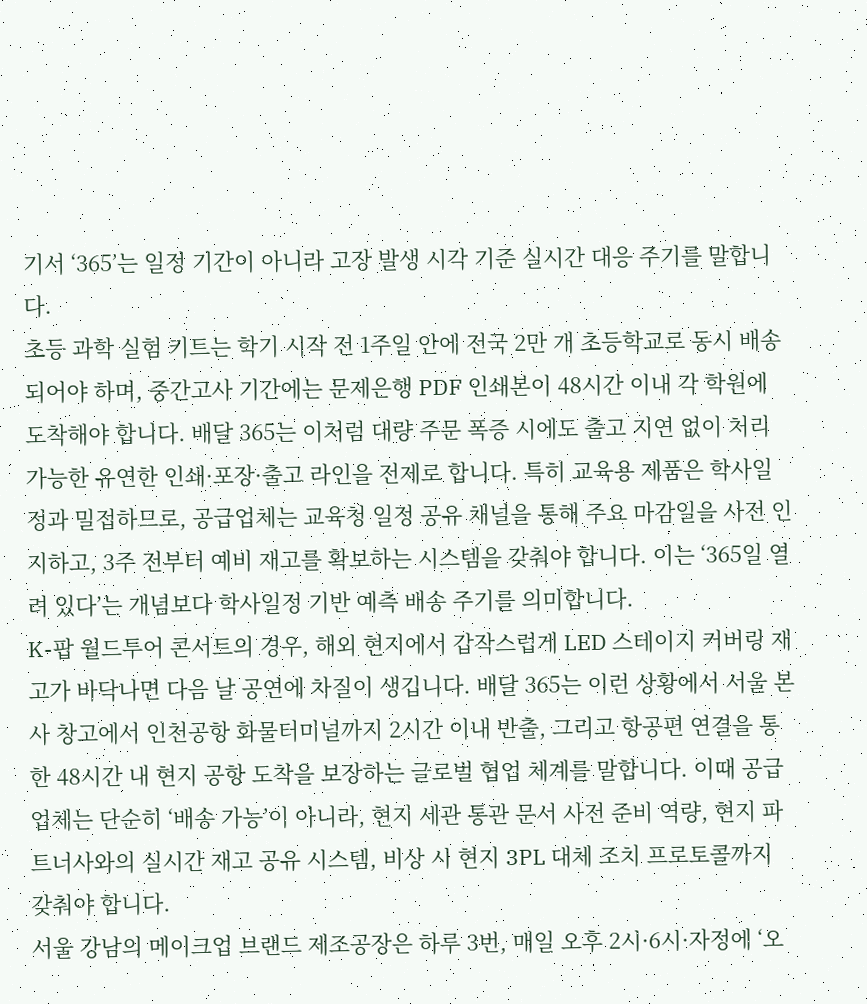기서 ‘365’는 일정 기간이 아니라 고장 발생 시각 기준 실시간 대응 주기를 말합니다.
초등 과학 실험 키트는 학기 시작 전 1주일 안에 전국 2만 개 초등학교로 동시 배송되어야 하며, 중간고사 기간에는 문제은행 PDF 인쇄본이 48시간 이내 각 학원에 도착해야 합니다. 배달 365는 이처럼 대량 주문 폭증 시에도 출고 지연 없이 처리 가능한 유연한 인쇄·포장·출고 라인을 전제로 합니다. 특히 교육용 제품은 학사일정과 밀접하므로, 공급업체는 교육청 일정 공유 채널을 통해 주요 마감일을 사전 인지하고, 3주 전부터 예비 재고를 확보하는 시스템을 갖춰야 합니다. 이는 ‘365일 열려 있다’는 개념보다 학사일정 기반 예측 배송 주기를 의미합니다.
K-팝 월드투어 콘서트의 경우, 해외 현지에서 갑작스럽게 LED 스테이지 커버링 재고가 바닥나면 다음 날 공연에 차질이 생깁니다. 배달 365는 이런 상황에서 서울 본사 창고에서 인천공항 화물터미널까지 2시간 이내 반출, 그리고 항공편 연결을 통한 48시간 내 현지 공항 도착을 보장하는 글로벌 협업 체계를 말합니다. 이때 공급업체는 단순히 ‘배송 가능’이 아니라, 현지 세관 통관 문서 사전 준비 역량, 현지 파트너사와의 실시간 재고 공유 시스템, 비상 시 현지 3PL 대체 조치 프로토콜까지 갖춰야 합니다.
서울 강남의 메이크업 브랜드 제조공장은 하루 3번, 매일 오후 2시·6시·자정에 ‘오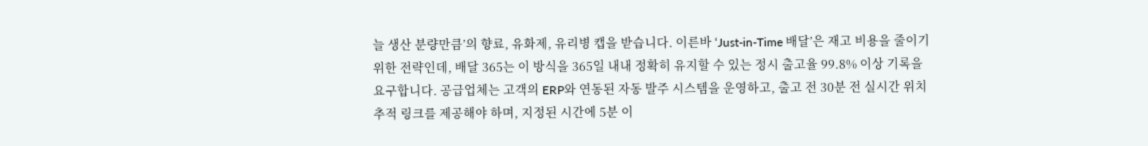늘 생산 분량만큼’의 향료, 유화제, 유리병 캡을 받습니다. 이른바 ‘Just-in-Time 배달’은 재고 비용을 줄이기 위한 전략인데, 배달 365는 이 방식을 365일 내내 정확히 유지할 수 있는 정시 출고율 99.8% 이상 기록을 요구합니다. 공급업체는 고객의 ERP와 연동된 자동 발주 시스템을 운영하고, 출고 전 30분 전 실시간 위치 추적 링크를 제공해야 하며, 지정된 시간에 5분 이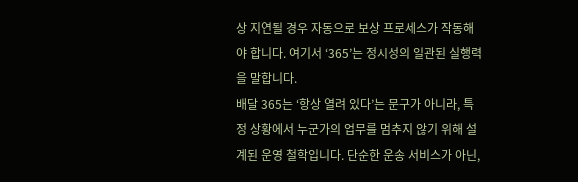상 지연될 경우 자동으로 보상 프로세스가 작동해야 합니다. 여기서 ‘365’는 정시성의 일관된 실행력을 말합니다.
배달 365는 ‘항상 열려 있다’는 문구가 아니라, 특정 상황에서 누군가의 업무를 멈추지 않기 위해 설계된 운영 철학입니다. 단순한 운송 서비스가 아닌,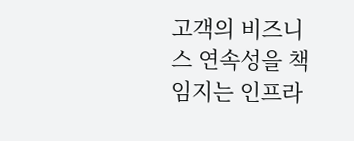고객의 비즈니스 연속성을 책임지는 인프라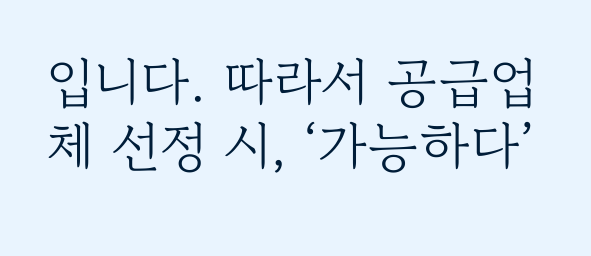입니다. 따라서 공급업체 선정 시, ‘가능하다’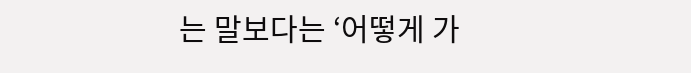는 말보다는 ‘어떻게 가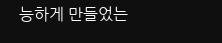능하게 만들었는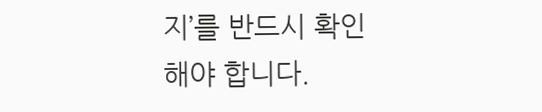지’를 반드시 확인해야 합니다.